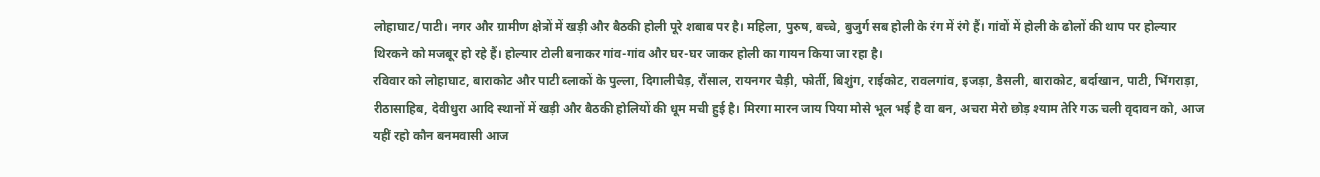लोहाघाट/पाटी। नगर और ग्रामीण क्षेत्रों में खड़ी और बैठकी होली पूरे शबाब पर है। महिला, पुरुष, बच्चे, बुजुर्ग सब होली के रंग में रंगे हैं। गांवों में होली के ढोलों की थाप पर होल्यार थिरकने को मजबूर हो रहे हैं। होल्यार टोली बनाकर गांव-गांव और घर-घर जाकर होली का गायन किया जा रहा है।
रविवार को लोहाघाट, बाराकोट और पाटी ब्लाकों के पुल्ला, दिगालीचैड़, रौंसाल, रायनगर चैड़ी, फोर्ती, बिशुंग, राईकोट, रावलगांव, इजड़ा, डैसली, बाराकोट, बर्दाखान, पाटी, भिंगराड़ा, रीठासाहिब, देवीधुरा आदि स्थानों में खड़ी और बैठकी होलियों की धूम मची हुई है। मिरगा मारन जाय पिया मोसे भूल भई है वा बन, अचरा मेरो छोड़ श्याम तेरि गऊ चली वृदावन को, आज यहीं रहो कौन बनमवासी आज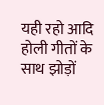यही रहो आदि होली गीतों के साथ झोड़ों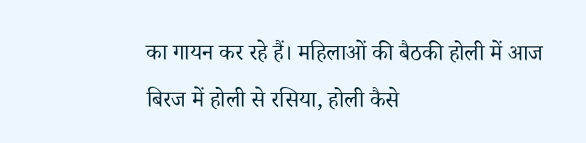का गायन कर रहे हैं। महिलाओं की बैठकी होली में आज बिरज में होली से रसिया, होली कैसे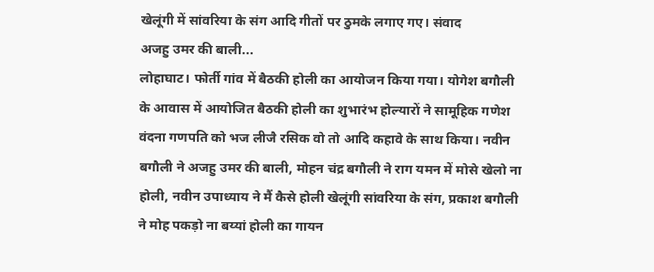खेलूंगी में सांवरिया के संग आदि गीतों पर ठुमके लगाए गए। संवाद
अजहु उमर की बाली...
लोहाघाट। फोर्ती गांव में बैठकी होली का आयोजन किया गया। योगेश बगौली के आवास में आयोजित बैठकी होली का शुभारंभ होल्यारों ने सामूहिक गणेश वंदना गणपति को भज लीजै रसिक वो तो आदि कहावे के साथ किया। नवीन बगौली ने अजहु उमर की बाली, मोहन चंद्र बगौली ने राग यमन में मोसे खेलो ना होली, नवीन उपाध्याय ने मैं कैसे होली खेलूंगी सांवरिया के संग, प्रकाश बगौली ने मोह पकड़ो ना बय्यां होली का गायन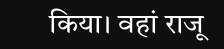किया। वहां राजू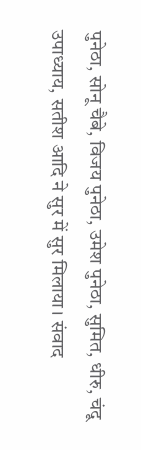पुनेठा, सोनू चैबे, विजय पुनेठा, उमेश पुनेठा, सुमित, धीरु, चंदू उपाध्याय, सतीश आदि ने सुर में सुर मिलाया। संवाद